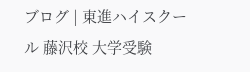ブログ | 東進ハイスクール 藤沢校 大学受験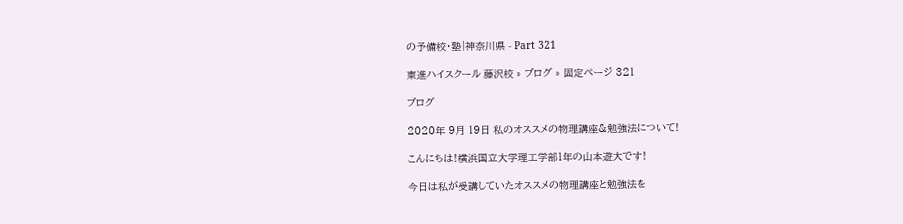の予備校・塾|神奈川県 - Part 321

東進ハイスクール 藤沢校 » ブログ » 固定ページ 321

ブログ

2020年 9月 19日 私のオススメの物理講座&勉強法について!

こんにちは!横浜国立大学理工学部1年の山本遊大です!

今日は私が受講していたオススメの物理講座と勉強法を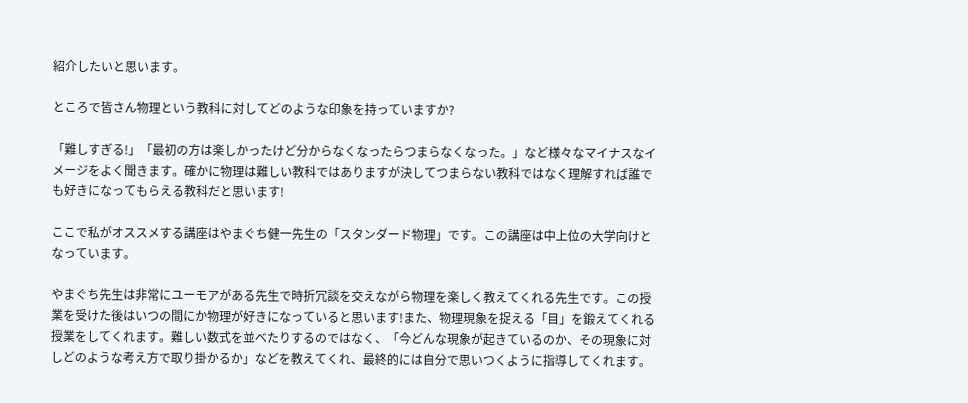紹介したいと思います。

ところで皆さん物理という教科に対してどのような印象を持っていますか?

「難しすぎる!」「最初の方は楽しかったけど分からなくなったらつまらなくなった。」など様々なマイナスなイメージをよく聞きます。確かに物理は難しい教科ではありますが決してつまらない教科ではなく理解すれば誰でも好きになってもらえる教科だと思います!

ここで私がオススメする講座はやまぐち健一先生の「スタンダード物理」です。この講座は中上位の大学向けとなっています。

やまぐち先生は非常にユーモアがある先生で時折冗談を交えながら物理を楽しく教えてくれる先生です。この授業を受けた後はいつの間にか物理が好きになっていると思います!また、物理現象を捉える「目」を鍛えてくれる授業をしてくれます。難しい数式を並べたりするのではなく、「今どんな現象が起きているのか、その現象に対しどのような考え方で取り掛かるか」などを教えてくれ、最終的には自分で思いつくように指導してくれます。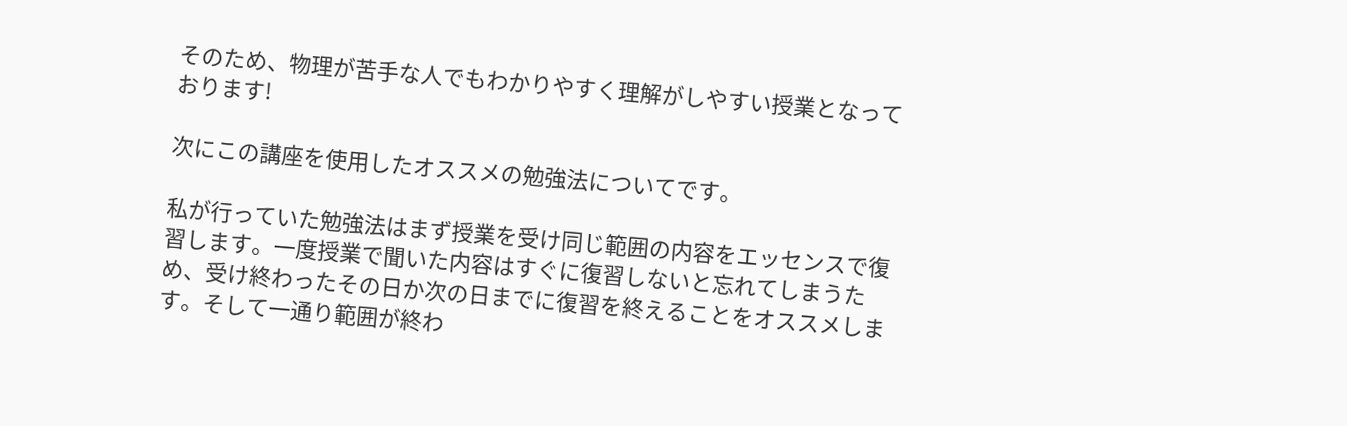そのため、物理が苦手な人でもわかりやすく理解がしやすい授業となっております!

次にこの講座を使用したオススメの勉強法についてです。

私が行っていた勉強法はまず授業を受け同じ範囲の内容をエッセンスで復習します。一度授業で聞いた内容はすぐに復習しないと忘れてしまうため、受け終わったその日か次の日までに復習を終えることをオススメします。そして一通り範囲が終わ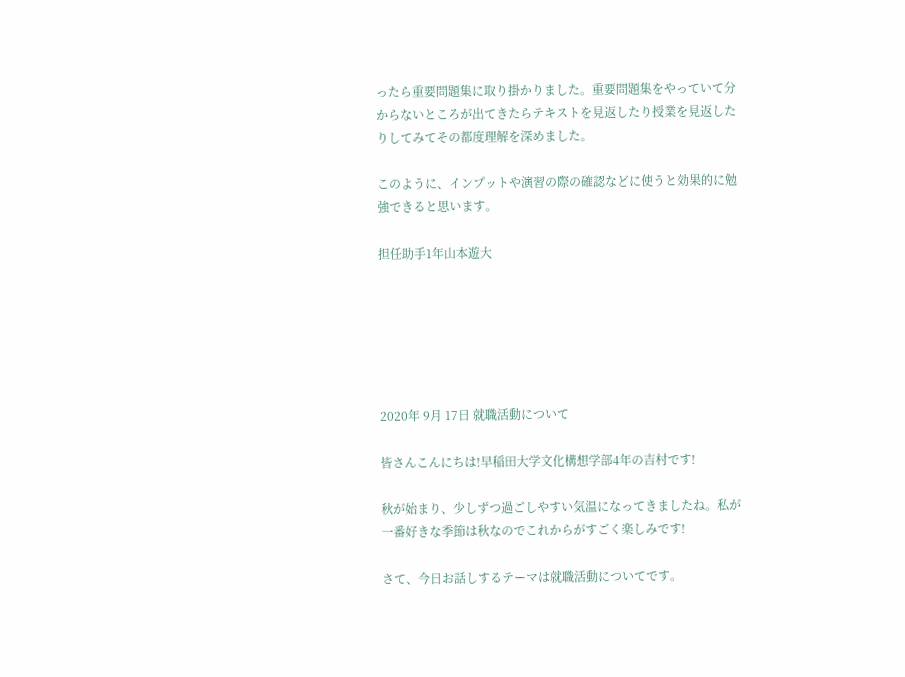ったら重要問題集に取り掛かりました。重要問題集をやっていて分からないところが出てきたらテキストを見返したり授業を見返したりしてみてその都度理解を深めました。

このように、インプットや演習の際の確認などに使うと効果的に勉強できると思います。

担任助手1年山本遊大






2020年 9月 17日 就職活動について

皆さんこんにちは!早稲田大学文化構想学部4年の吉村です!

秋が始まり、少しずつ過ごしやすい気温になってきましたね。私が一番好きな季節は秋なのでこれからがすごく楽しみです!

さて、今日お話しするテーマは就職活動についてです。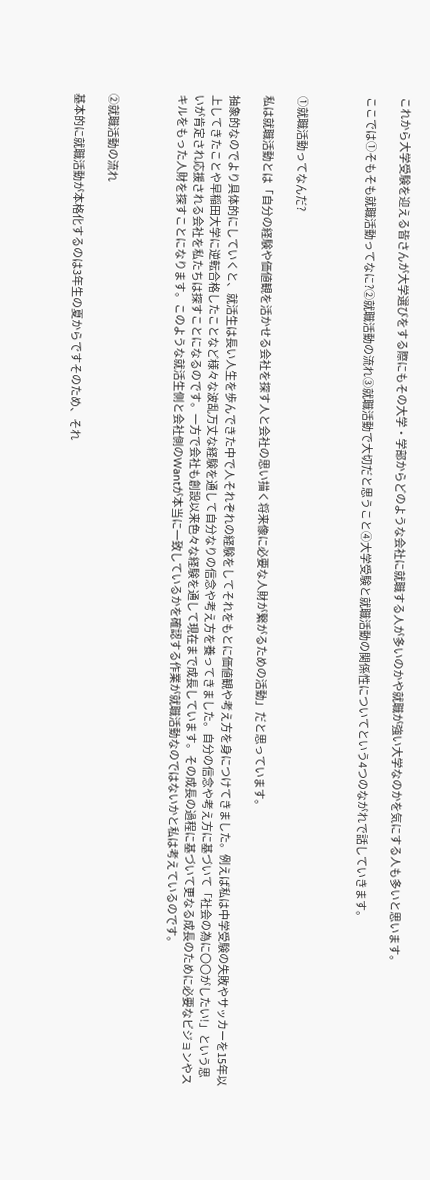これから大学受験を迎える皆さんが大学選びをする際にもその大学・学部からどのような会社に就職する人が多いのかや就職が強い大学なのかを気にする人も多いと思います。

ここでは①そもそも就職活動ってなに?②就職活動の流れ③就職活動で大切だと思うこと④大学受験と就職活動の関係性についてという4つのながれで話していきます。



①就職活動ってなんだ?

私は就職活動とは「自分の経験や価値観を活かせる会社を探す人と会社の思い描く将来像に必要な人財が繋がるための活動」だと思っています。

抽象的なのでより具体的にしていくと、就活生は長い人生を歩んできた中で人それぞれの経験をしてそれをもとに価値観や考え方を身につけてきました。例えば私は中学受験の失敗やサッカーを15年以上してきたことや早稲田大学に逆転合格したことなど様々な波乱万丈な経験を通して自分なりの信念や考え方を養ってきました。自分の信念や考え方に基づいて「社会の為に〇〇がしたい!」という思いが肯定され応援される会社を私たちは探すことになるのです。一方で会社も創設以来色々な経験を通して現在まで成長しています。その成長の過程に基づいて更なる成長のために必要なビジョンやスキルをもった人財を探すことになります。このような就活生側と会社側のWantが本当に一致しているかを確認する作業が就職活動なのではないかと私は考えているのです。



②就職活動の流れ

基本的に就職活動が本格化するのは3年生の夏からですそのため、それ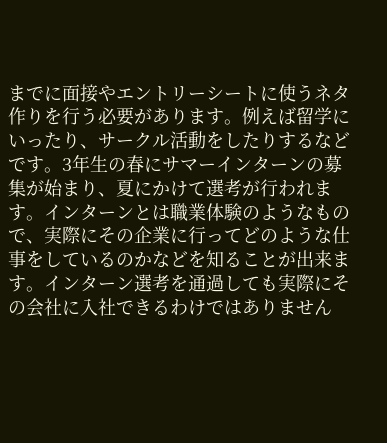までに面接やエントリーシートに使うネタ作りを行う必要があります。例えば留学にいったり、サークル活動をしたりするなどです。3年生の春にサマーインターンの募集が始まり、夏にかけて選考が行われます。インターンとは職業体験のようなもので、実際にその企業に行ってどのような仕事をしているのかなどを知ることが出来ます。インターン選考を通過しても実際にその会社に入社できるわけではありません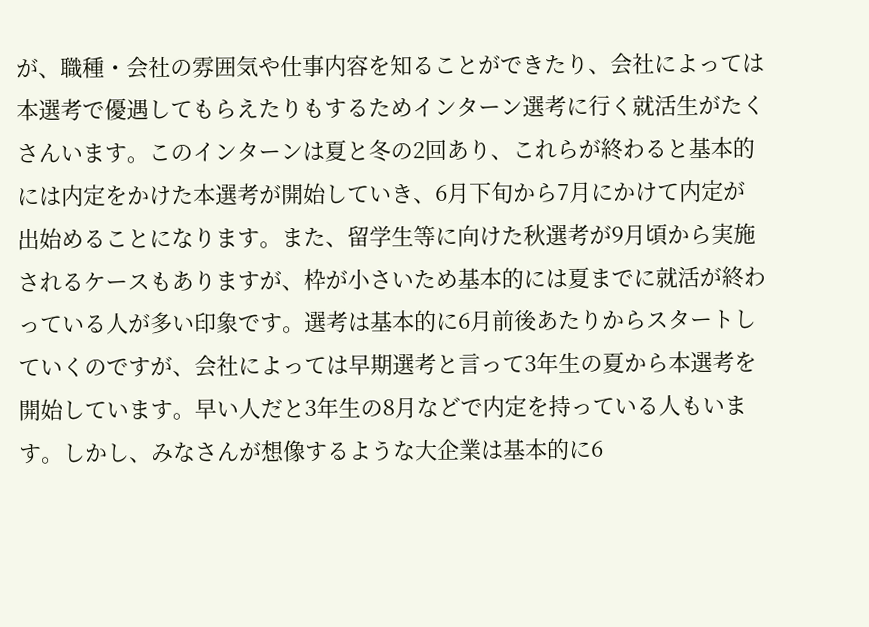が、職種・会社の雰囲気や仕事内容を知ることができたり、会社によっては本選考で優遇してもらえたりもするためインターン選考に行く就活生がたくさんいます。このインターンは夏と冬の2回あり、これらが終わると基本的には内定をかけた本選考が開始していき、6月下旬から7月にかけて内定が出始めることになります。また、留学生等に向けた秋選考が9月頃から実施されるケースもありますが、枠が小さいため基本的には夏までに就活が終わっている人が多い印象です。選考は基本的に6月前後あたりからスタートしていくのですが、会社によっては早期選考と言って3年生の夏から本選考を開始しています。早い人だと3年生の8月などで内定を持っている人もいます。しかし、みなさんが想像するような大企業は基本的に6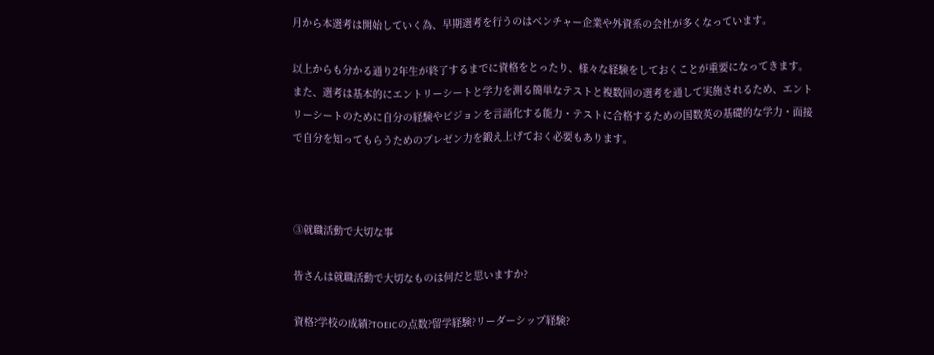月から本選考は開始していく為、早期選考を行うのはベンチャー企業や外資系の会社が多くなっています。

以上からも分かる通り2年生が終了するまでに資格をとったり、様々な経験をしておくことが重要になってきます。また、選考は基本的にエントリーシートと学力を測る簡単なテストと複数回の選考を通して実施されるため、エントリーシートのために自分の経験やビジョンを言語化する能力・テストに合格するための国数英の基礎的な学力・面接で自分を知ってもらうためのプレゼン力を鍛え上げておく必要もあります。



③就職活動で大切な事

皆さんは就職活動で大切なものは何だと思いますか?

資格?学校の成績?TOEICの点数?留学経験?リーダーシップ経験?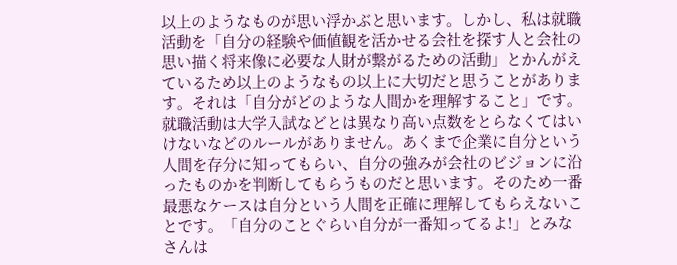以上のようなものが思い浮かぶと思います。しかし、私は就職活動を「自分の経験や価値観を活かせる会社を探す人と会社の思い描く将来像に必要な人財が繋がるための活動」とかんがえているため以上のようなもの以上に大切だと思うことがあります。それは「自分がどのような人間かを理解すること」です。就職活動は大学入試などとは異なり高い点数をとらなくてはいけないなどのルールがありません。あくまで企業に自分という人間を存分に知ってもらい、自分の強みが会社のビジョンに沿ったものかを判断してもらうものだと思います。そのため一番最悪なケースは自分という人間を正確に理解してもらえないことです。「自分のことぐらい自分が一番知ってるよ!」とみなさんは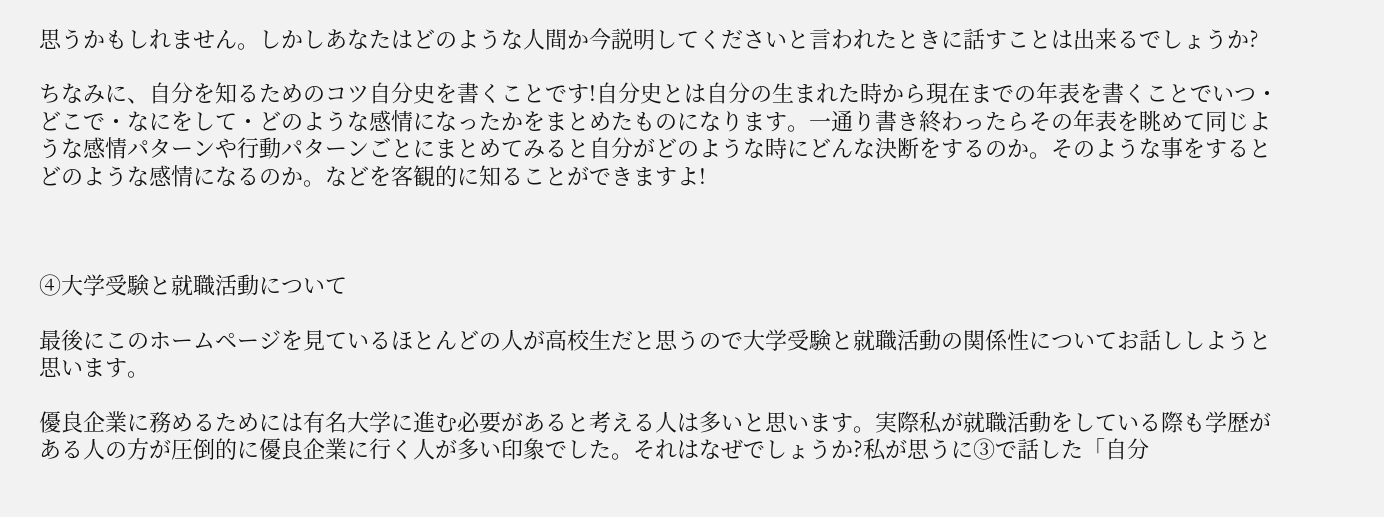思うかもしれません。しかしあなたはどのような人間か今説明してくださいと言われたときに話すことは出来るでしょうか?

ちなみに、自分を知るためのコツ自分史を書くことです!自分史とは自分の生まれた時から現在までの年表を書くことでいつ・どこで・なにをして・どのような感情になったかをまとめたものになります。一通り書き終わったらその年表を眺めて同じような感情パターンや行動パターンごとにまとめてみると自分がどのような時にどんな決断をするのか。そのような事をするとどのような感情になるのか。などを客観的に知ることができますよ!



④大学受験と就職活動について

最後にこのホームページを見ているほとんどの人が高校生だと思うので大学受験と就職活動の関係性についてお話ししようと思います。

優良企業に務めるためには有名大学に進む必要があると考える人は多いと思います。実際私が就職活動をしている際も学歴がある人の方が圧倒的に優良企業に行く人が多い印象でした。それはなぜでしょうか?私が思うに③で話した「自分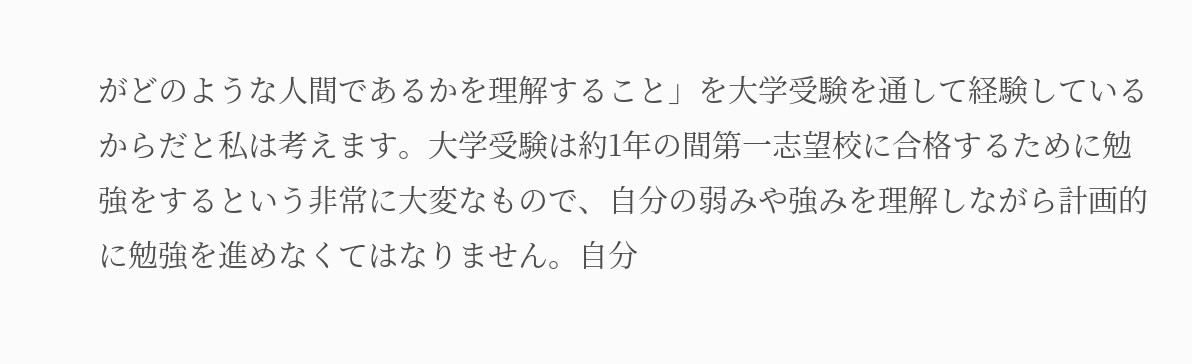がどのような人間であるかを理解すること」を大学受験を通して経験しているからだと私は考えます。大学受験は約1年の間第一志望校に合格するために勉強をするという非常に大変なもので、自分の弱みや強みを理解しながら計画的に勉強を進めなくてはなりません。自分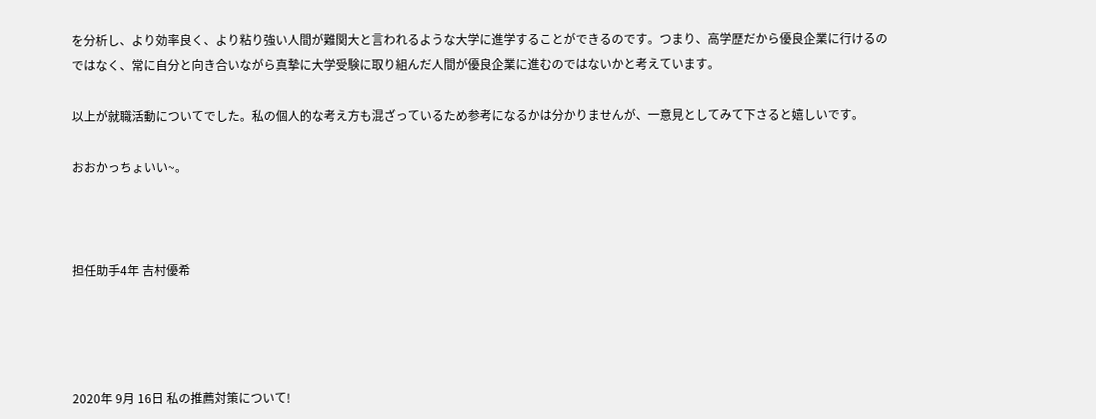を分析し、より効率良く、より粘り強い人間が難関大と言われるような大学に進学することができるのです。つまり、高学歴だから優良企業に行けるのではなく、常に自分と向き合いながら真摯に大学受験に取り組んだ人間が優良企業に進むのではないかと考えています。

以上が就職活動についてでした。私の個人的な考え方も混ざっているため参考になるかは分かりませんが、一意見としてみて下さると嬉しいです。

おおかっちょいい~。



担任助手4年 吉村優希




2020年 9月 16日 私の推薦対策について!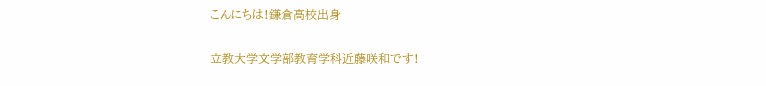こんにちは!鎌倉高校出身

立教大学文学部教育学科近藤咲和です!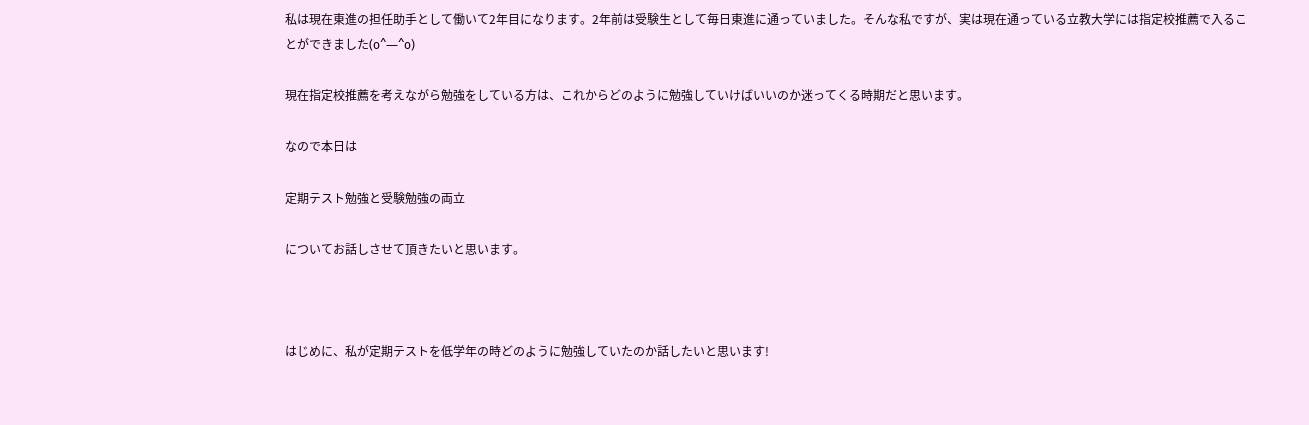私は現在東進の担任助手として働いて2年目になります。2年前は受験生として毎日東進に通っていました。そんな私ですが、実は現在通っている立教大学には指定校推薦で入ることができました(o^―^o)

現在指定校推薦を考えながら勉強をしている方は、これからどのように勉強していけばいいのか迷ってくる時期だと思います。

なので本日は

定期テスト勉強と受験勉強の両立

についてお話しさせて頂きたいと思います。



はじめに、私が定期テストを低学年の時どのように勉強していたのか話したいと思います!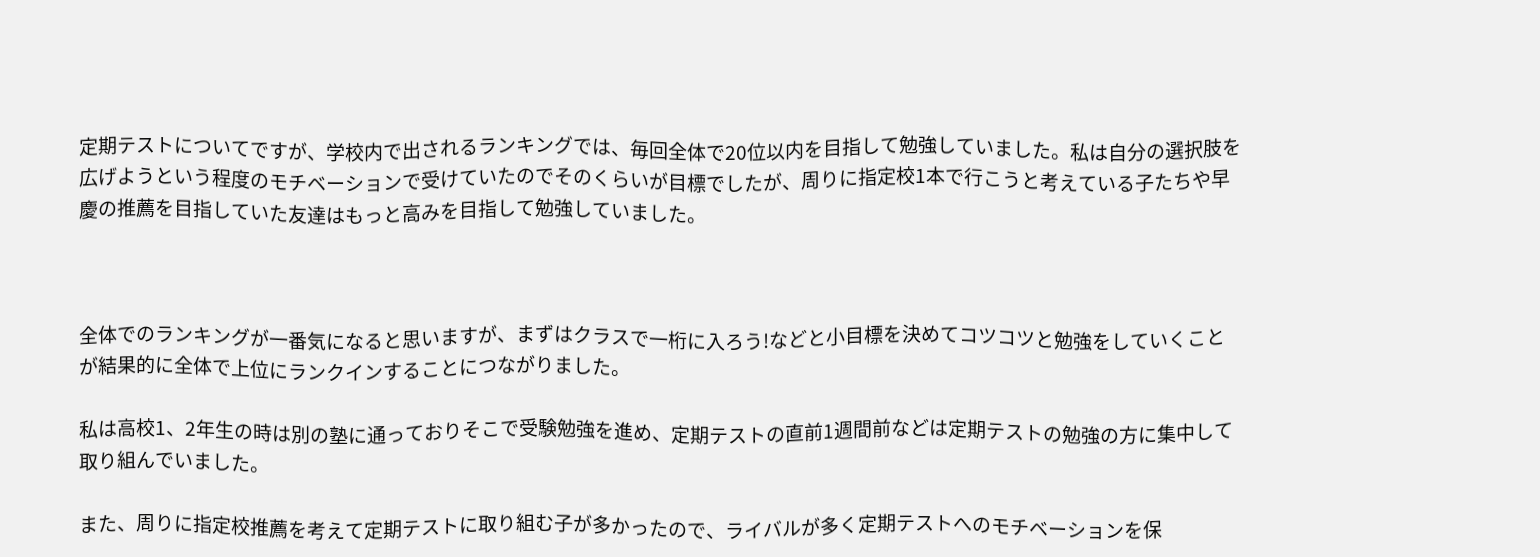定期テストについてですが、学校内で出されるランキングでは、毎回全体で20位以内を目指して勉強していました。私は自分の選択肢を広げようという程度のモチベーションで受けていたのでそのくらいが目標でしたが、周りに指定校1本で行こうと考えている子たちや早慶の推薦を目指していた友達はもっと高みを目指して勉強していました。



全体でのランキングが一番気になると思いますが、まずはクラスで一桁に入ろう!などと小目標を決めてコツコツと勉強をしていくことが結果的に全体で上位にランクインすることにつながりました。

私は高校1、2年生の時は別の塾に通っておりそこで受験勉強を進め、定期テストの直前1週間前などは定期テストの勉強の方に集中して取り組んでいました。

また、周りに指定校推薦を考えて定期テストに取り組む子が多かったので、ライバルが多く定期テストへのモチベーションを保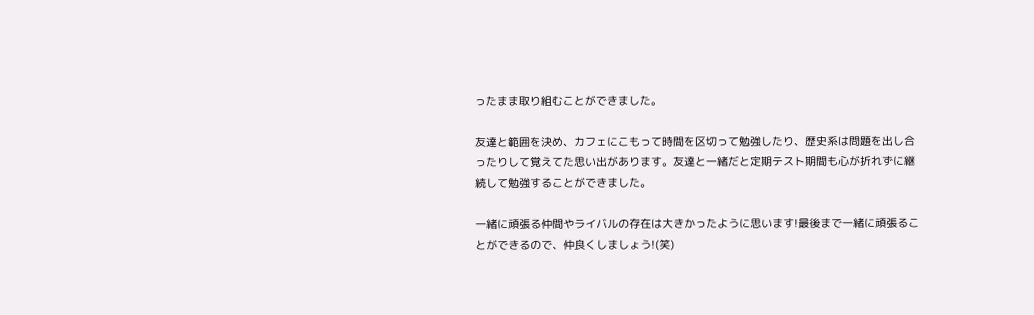ったまま取り組むことができました。

友達と範囲を決め、カフェにこもって時間を区切って勉強したり、歴史系は問題を出し合ったりして覚えてた思い出があります。友達と一緒だと定期テスト期間も心が折れずに継続して勉強することができました。

一緒に頑張る仲間やライバルの存在は大きかったように思います!最後まで一緒に頑張ることができるので、仲良くしましょう!(笑)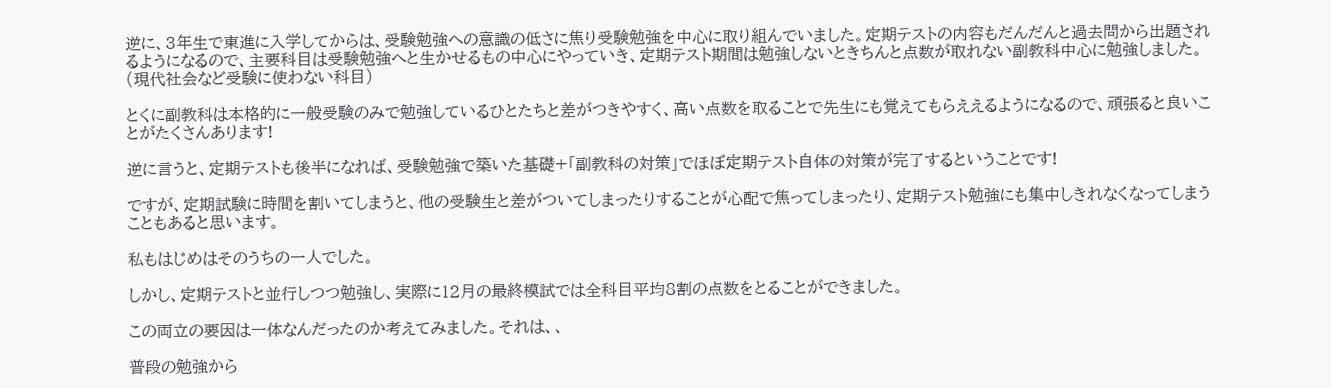逆に、3年生で東進に入学してからは、受験勉強への意識の低さに焦り受験勉強を中心に取り組んでいました。定期テストの内容もだんだんと過去問から出題されるようになるので、主要科目は受験勉強へと生かせるもの中心にやっていき、定期テスト期間は勉強しないときちんと点数が取れない副教科中心に勉強しました。(現代社会など受験に使わない科目)

とくに副教科は本格的に一般受験のみで勉強しているひとたちと差がつきやすく、高い点数を取ることで先生にも覚えてもらええるようになるので、頑張ると良いことがたくさんあります!

逆に言うと、定期テストも後半になれば、受験勉強で築いた基礎+「副教科の対策」でほぼ定期テスト自体の対策が完了するということです!

ですが、定期試験に時間を割いてしまうと、他の受験生と差がついてしまったりすることが心配で焦ってしまったり、定期テスト勉強にも集中しきれなくなってしまうこともあると思います。

私もはじめはそのうちの一人でした。

しかし、定期テストと並行しつつ勉強し、実際に12月の最終模試では全科目平均8割の点数をとることができました。

この両立の要因は一体なんだったのか考えてみました。それは、、

普段の勉強から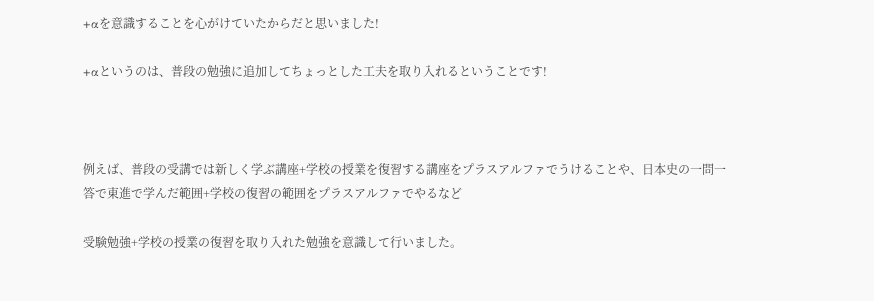+αを意識することを心がけていたからだと思いました!

+αというのは、普段の勉強に追加してちょっとした工夫を取り入れるということです!



例えば、普段の受講では新しく学ぶ講座+学校の授業を復習する講座をプラスアルファでうけることや、日本史の一問一答で東進で学んだ範囲+学校の復習の範囲をプラスアルファでやるなど

受験勉強+学校の授業の復習を取り入れた勉強を意識して行いました。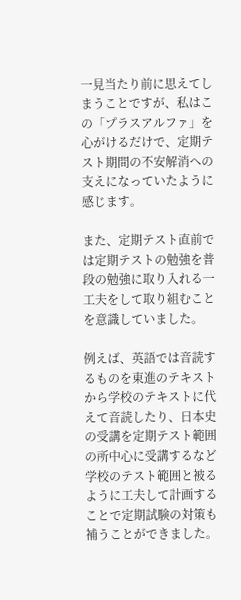一見当たり前に思えてしまうことですが、私はこの「プラスアルファ」を心がけるだけで、定期テスト期間の不安解消への支えになっていたように感じます。

また、定期テスト直前では定期テストの勉強を普段の勉強に取り入れる一工夫をして取り組むことを意識していました。

例えば、英語では音読するものを東進のテキストから学校のテキストに代えて音読したり、日本史の受講を定期テスト範囲の所中心に受講するなど学校のテスト範囲と被るように工夫して計画することで定期試験の対策も補うことができました。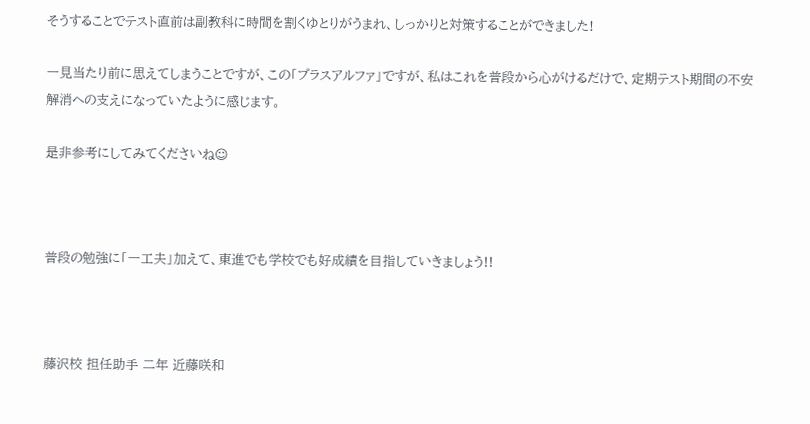そうすることでテスト直前は副教科に時間を割くゆとりがうまれ、しっかりと対策することができました!

一見当たり前に思えてしまうことですが、この「プラスアルファ」ですが、私はこれを普段から心がけるだけで、定期テスト期間の不安解消への支えになっていたように感じます。

是非参考にしてみてくださいね☺



普段の勉強に「一工夫」加えて、東進でも学校でも好成績を目指していきましょう!!



藤沢校 担任助手 二年 近藤咲和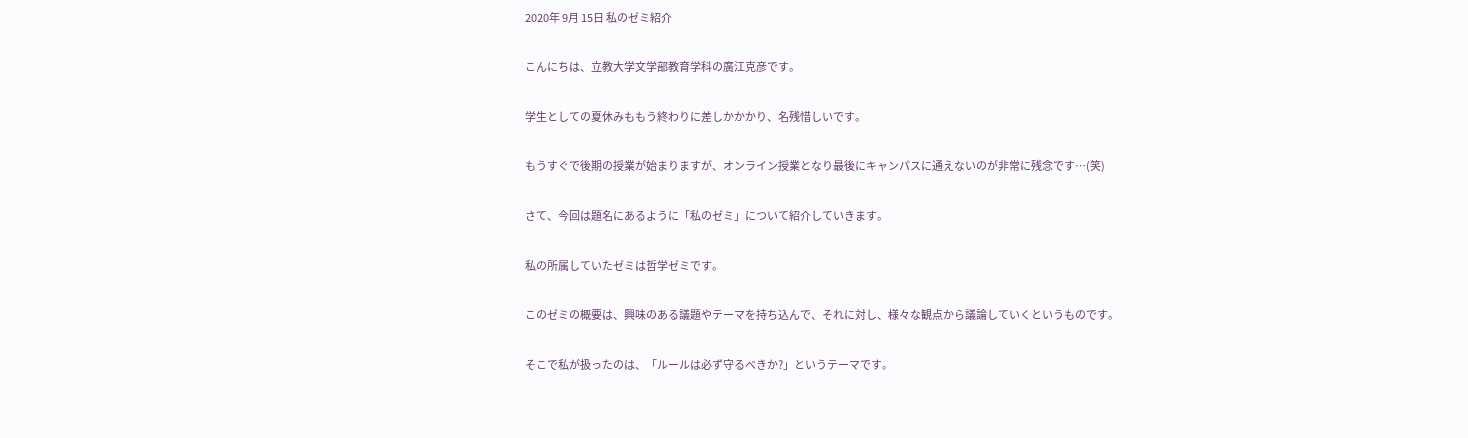2020年 9月 15日 私のゼミ紹介

こんにちは、立教大学文学部教育学科の廣江克彦です。

学生としての夏休みももう終わりに差しかかかり、名残惜しいです。

もうすぐで後期の授業が始まりますが、オンライン授業となり最後にキャンパスに通えないのが非常に残念です…(笑)

さて、今回は題名にあるように「私のゼミ」について紹介していきます。

私の所属していたゼミは哲学ゼミです。

このゼミの概要は、興味のある議題やテーマを持ち込んで、それに対し、様々な観点から議論していくというものです。

そこで私が扱ったのは、「ルールは必ず守るべきか?」というテーマです。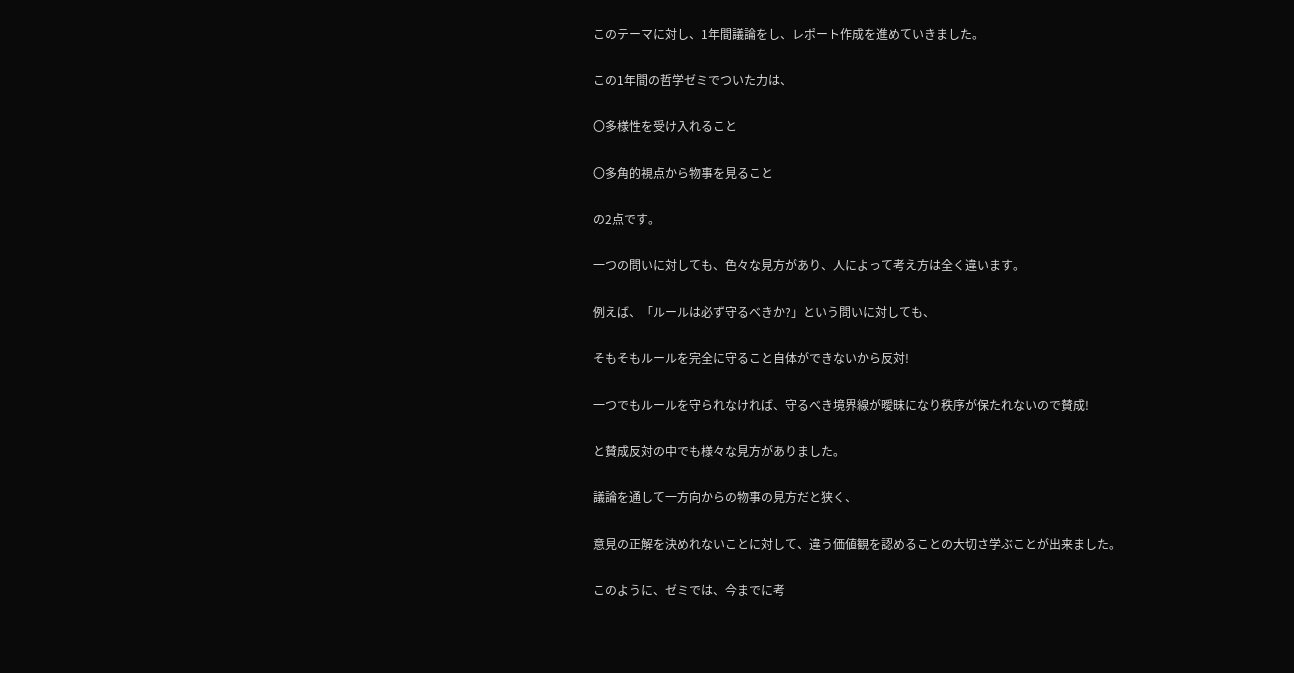このテーマに対し、1年間議論をし、レポート作成を進めていきました。

この1年間の哲学ゼミでついた力は、

〇多様性を受け入れること

〇多角的視点から物事を見ること

の2点です。

一つの問いに対しても、色々な見方があり、人によって考え方は全く違います。

例えば、「ルールは必ず守るべきか?」という問いに対しても、

そもそもルールを完全に守ること自体ができないから反対!

一つでもルールを守られなければ、守るべき境界線が曖昧になり秩序が保たれないので賛成!

と賛成反対の中でも様々な見方がありました。

議論を通して一方向からの物事の見方だと狭く、

意見の正解を決めれないことに対して、違う価値観を認めることの大切さ学ぶことが出来ました。

このように、ゼミでは、今までに考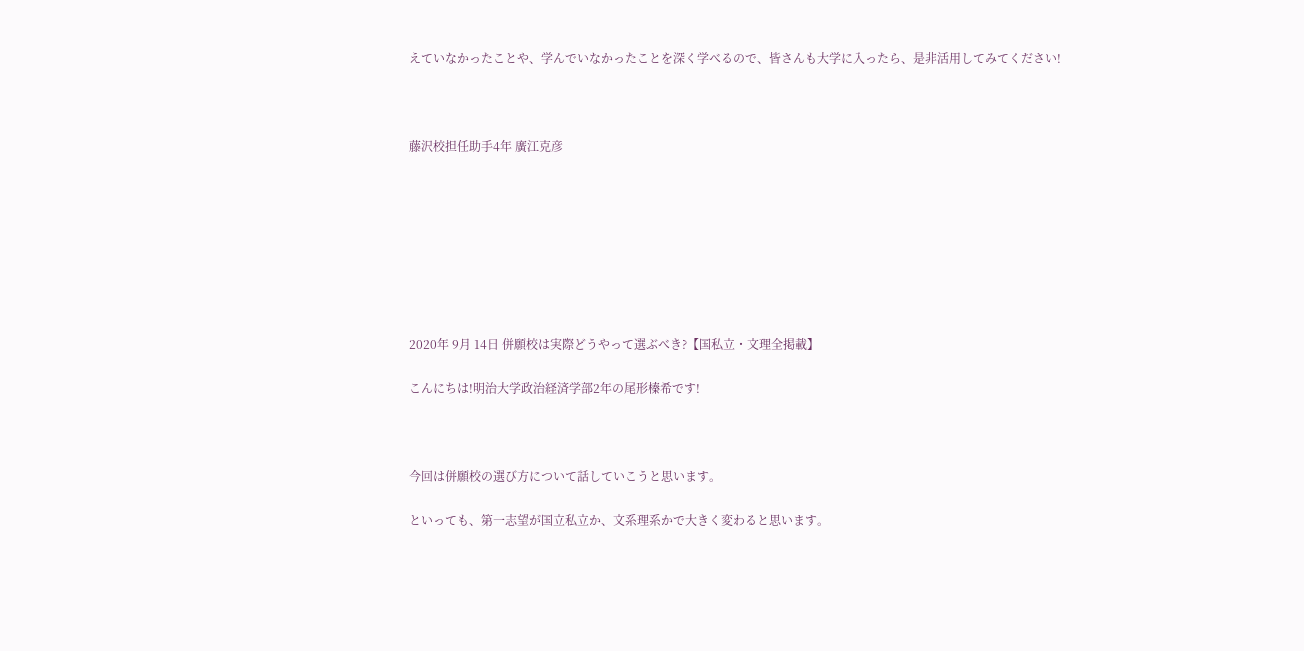えていなかったことや、学んでいなかったことを深く学べるので、皆さんも大学に入ったら、是非活用してみてください!



藤沢校担任助手4年 廣江克彦








2020年 9月 14日 併願校は実際どうやって選ぶべき?【国私立・文理全掲載】

こんにちは!明治大学政治経済学部2年の尾形榛希です!



今回は併願校の選び方について話していこうと思います。

といっても、第一志望が国立私立か、文系理系かで大きく変わると思います。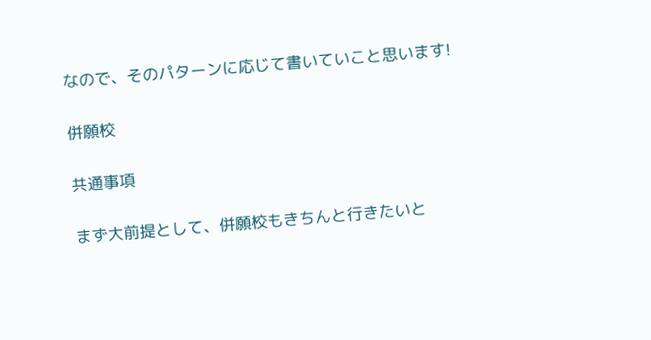なので、そのパターンに応じて書いていこと思います!

併願校

共通事項

まず大前提として、併願校もきちんと行きたいと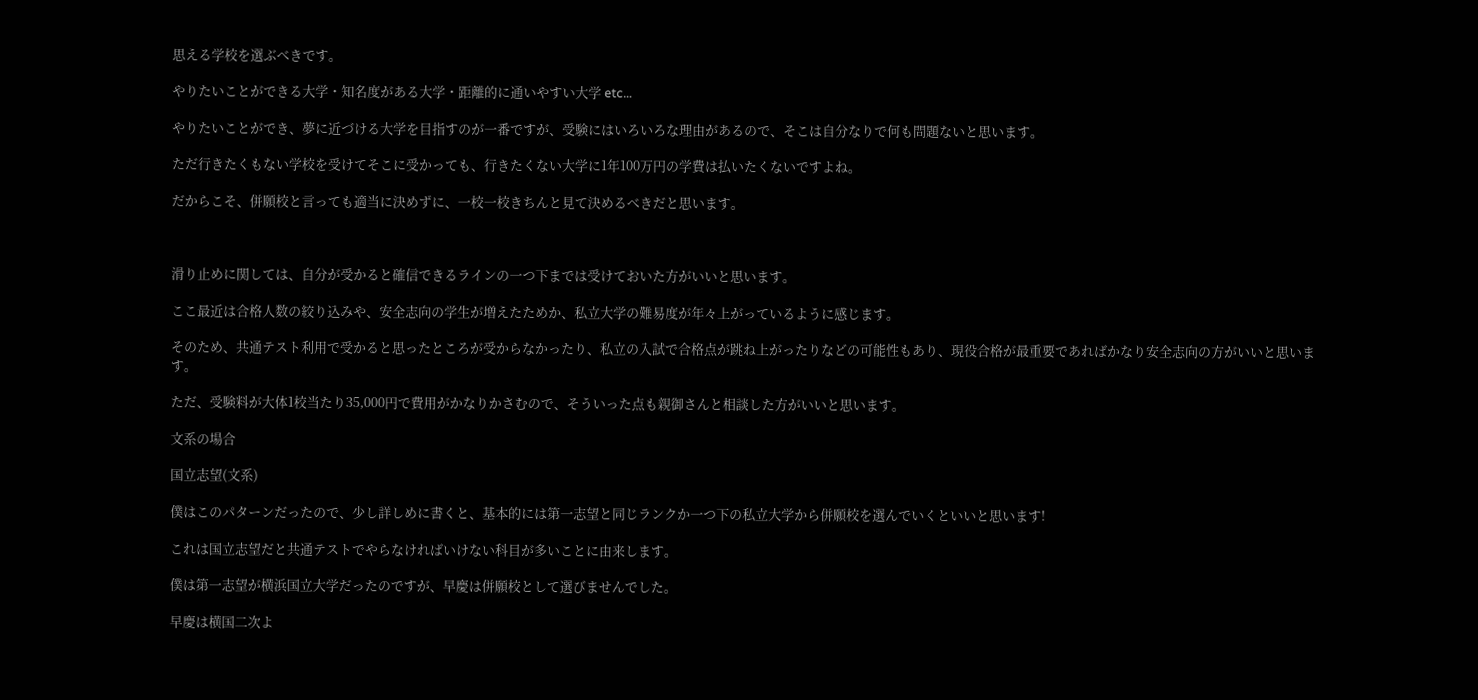思える学校を選ぶべきです。

やりたいことができる大学・知名度がある大学・距離的に通いやすい大学 etc…

やりたいことができ、夢に近づける大学を目指すのが一番ですが、受験にはいろいろな理由があるので、そこは自分なりで何も問題ないと思います。

ただ行きたくもない学校を受けてそこに受かっても、行きたくない大学に1年100万円の学費は払いたくないですよね。

だからこそ、併願校と言っても適当に決めずに、一校一校きちんと見て決めるべきだと思います。



滑り止めに関しては、自分が受かると確信できるラインの一つ下までは受けておいた方がいいと思います。

ここ最近は合格人数の絞り込みや、安全志向の学生が増えたためか、私立大学の難易度が年々上がっているように感じます。

そのため、共通テスト利用で受かると思ったところが受からなかったり、私立の入試で合格点が跳ね上がったりなどの可能性もあり、現役合格が最重要であればかなり安全志向の方がいいと思います。

ただ、受験料が大体1校当たり35,000円で費用がかなりかさむので、そういった点も親御さんと相談した方がいいと思います。

文系の場合

国立志望(文系)

僕はこのパターンだったので、少し詳しめに書くと、基本的には第一志望と同じランクか一つ下の私立大学から併願校を選んでいくといいと思います!

これは国立志望だと共通テストでやらなければいけない科目が多いことに由来します。

僕は第一志望が横浜国立大学だったのですが、早慶は併願校として選びませんでした。

早慶は横国二次よ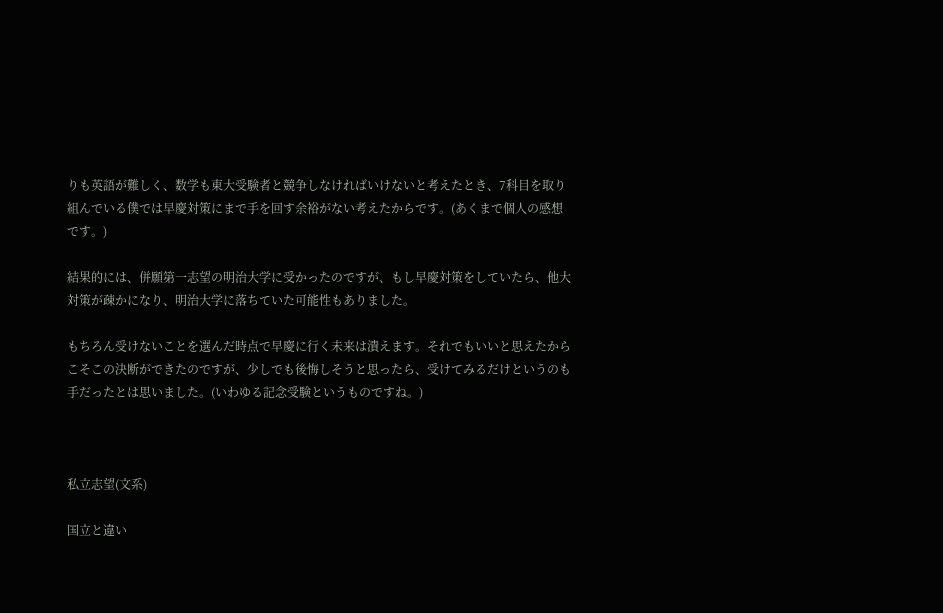りも英語が難しく、数学も東大受験者と競争しなければいけないと考えたとき、7科目を取り組んでいる僕では早慶対策にまで手を回す余裕がない考えたからです。(あくまで個人の感想です。)

結果的には、併願第一志望の明治大学に受かったのですが、もし早慶対策をしていたら、他大対策が疎かになり、明治大学に落ちていた可能性もありました。

もちろん受けないことを選んだ時点で早慶に行く未来は潰えます。それでもいいと思えたからこそこの決断ができたのですが、少しでも後悔しそうと思ったら、受けてみるだけというのも手だったとは思いました。(いわゆる記念受験というものですね。)



私立志望(文系)

国立と違い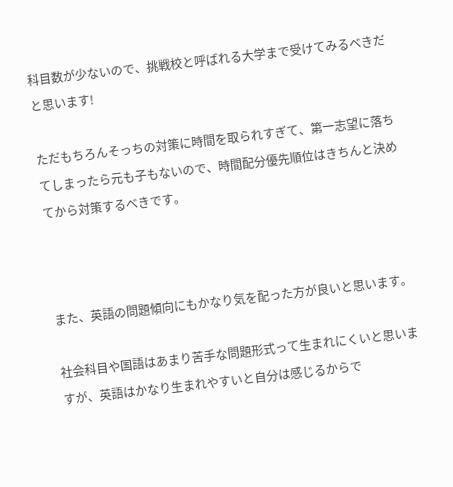科目数が少ないので、挑戦校と呼ばれる大学まで受けてみるべきだと思います!

ただもちろんそっちの対策に時間を取られすぎて、第一志望に落ちてしまったら元も子もないので、時間配分優先順位はきちんと決めてから対策するべきです。



また、英語の問題傾向にもかなり気を配った方が良いと思います。

社会科目や国語はあまり苦手な問題形式って生まれにくいと思いますが、英語はかなり生まれやすいと自分は感じるからで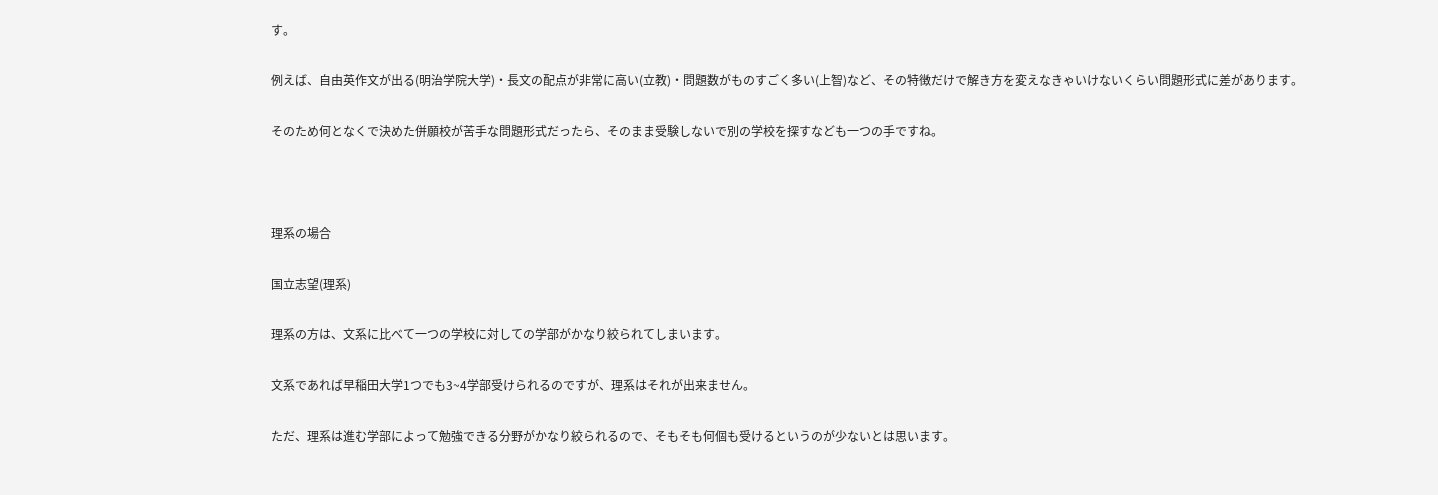す。

例えば、自由英作文が出る(明治学院大学)・長文の配点が非常に高い(立教)・問題数がものすごく多い(上智)など、その特徴だけで解き方を変えなきゃいけないくらい問題形式に差があります。

そのため何となくで決めた併願校が苦手な問題形式だったら、そのまま受験しないで別の学校を探すなども一つの手ですね。



理系の場合

国立志望(理系)

理系の方は、文系に比べて一つの学校に対しての学部がかなり絞られてしまいます。

文系であれば早稲田大学1つでも3~4学部受けられるのですが、理系はそれが出来ません。

ただ、理系は進む学部によって勉強できる分野がかなり絞られるので、そもそも何個も受けるというのが少ないとは思います。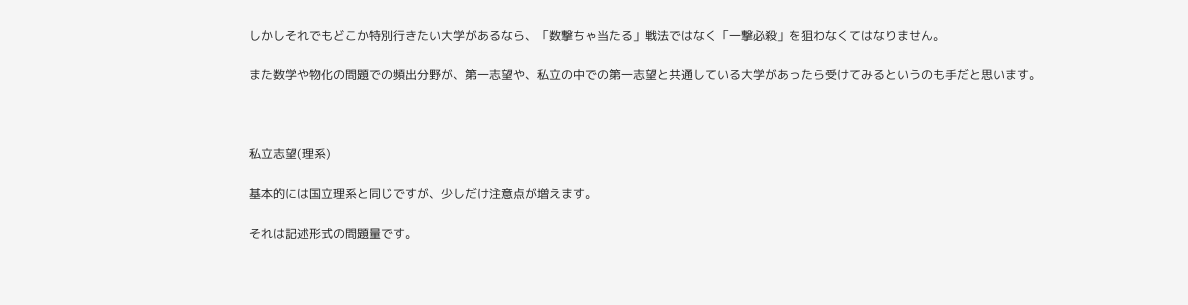しかしそれでもどこか特別行きたい大学があるなら、「数撃ちゃ当たる」戦法ではなく「一撃必殺」を狙わなくてはなりません。

また数学や物化の問題での頻出分野が、第一志望や、私立の中での第一志望と共通している大学があったら受けてみるというのも手だと思います。



私立志望(理系)

基本的には国立理系と同じですが、少しだけ注意点が増えます。

それは記述形式の問題量です。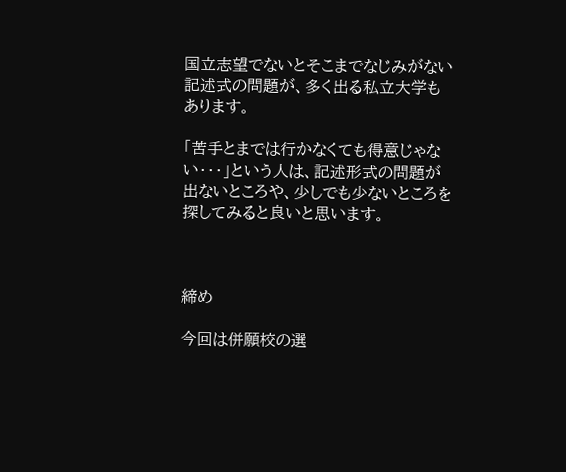国立志望でないとそこまでなじみがない記述式の問題が、多く出る私立大学もあります。

「苦手とまでは行かなくても得意じゃない・・・」という人は、記述形式の問題が出ないところや、少しでも少ないところを探してみると良いと思います。



締め

今回は併願校の選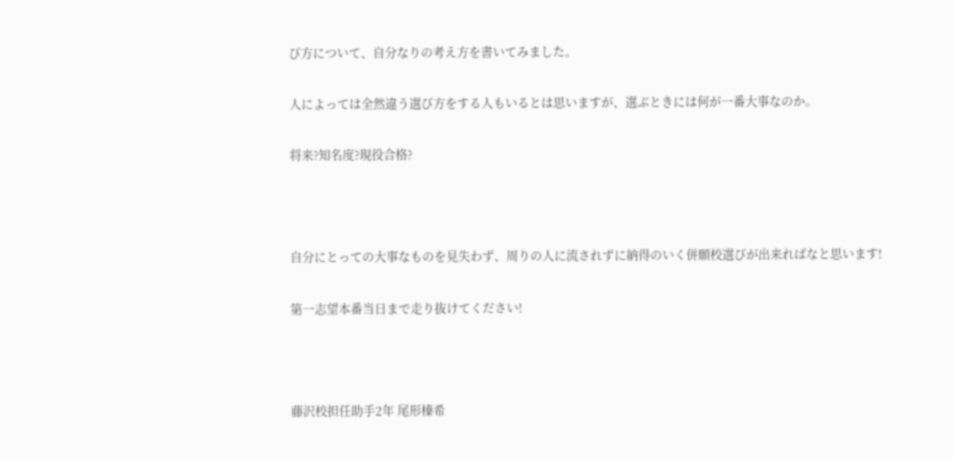び方について、自分なりの考え方を書いてみました。

人によっては全然違う選び方をする人もいるとは思いますが、選ぶときには何が一番大事なのか。

将来?知名度?現役合格?



自分にとっての大事なものを見失わず、周りの人に流されずに納得のいく併願校選びが出来ればなと思います!

第一志望本番当日まで走り抜けてください!



藤沢校担任助手2年 尾形榛希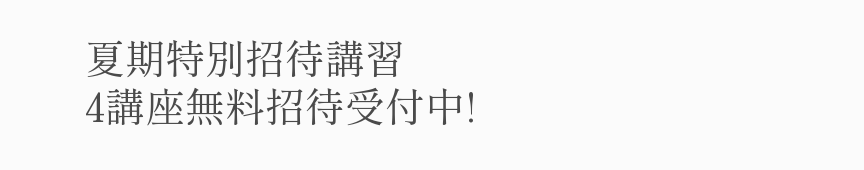夏期特別招待講習
4講座無料招待受付中!